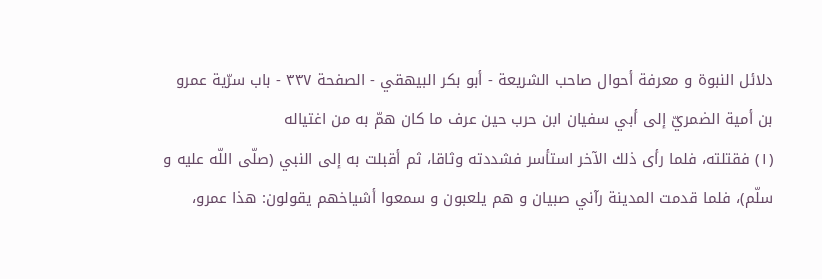دلائل النبوة و معرفة أحوال صاحب الشريعة - أبو بكر البيهقي - الصفحة ٣٣٧ - باب سرّية عمرو بن أمية الضمريّ إلى أبي سفيان ابن حرب حين عرف ما كان همّ به من اغتياله
(١) فقتلته، فلما رأى ذلك الآخر استأسر فشددته وثاقا، ثم أقبلت به إلى النبي (صلّى اللّه عليه و سلّم)، فلما قدمت المدينة رآني صبيان و هم يلعبون و سمعوا أشياخهم يقولون: هذا عمرو،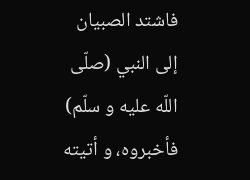فاشتد الصبيان إلى النبي (صلّى اللّه عليه و سلّم) فأخبروه، و أتيته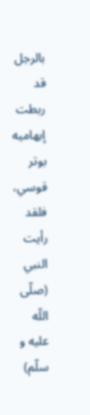بالرجل قد ربطت إبهاميه بوتر قوسي، فلقد رأيت النبي (صلّى اللّه عليه و سلّم)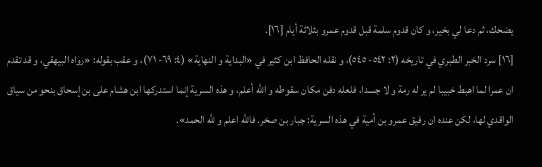يضحك، ثم دعا لي بخير، و كان قدوم سلمة قبل قدوم عمرو بثلاثة أيام [١٦].
[١٦] سرد الخبر الطبري في تاريخه (٢: ٥٤٢- ٥٤٥)، و نقله الحافظ ابن كثير في «البداية و النهاية» (٤: ٦٩- ٧١)، و عقب بقوله: «رواه البيهقي، و قد تقدم ان عمرا لما اهبط خبيبا لم ير له رمة و لا جسدا، فلعله دفن مكان سقوطه و اللّه أعلم، و هذه السرية إنما استدركها ابن هشام على بن إسحاق بنحو من سياق الواقدي لها، لكن عنده ان رفيق عمرو بن أمية في هذه السرية: جبار بن صخر. فاللّه اعلم و للّه الحمد».